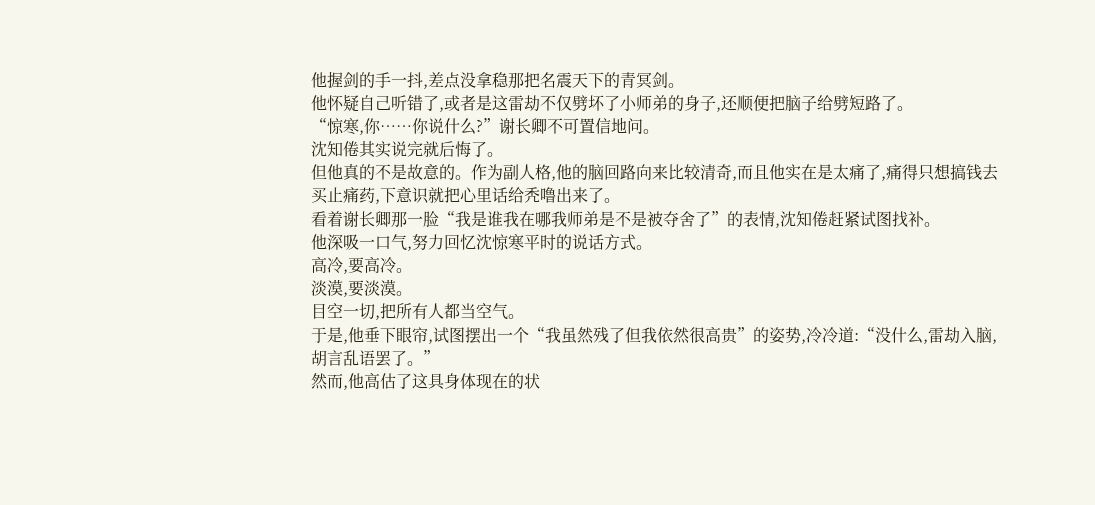他握剑的手一抖,差点没拿稳那把名震天下的青冥剑。
他怀疑自己听错了,或者是这雷劫不仅劈坏了小师弟的身子,还顺便把脑子给劈短路了。
“惊寒,你……你说什么?”谢长卿不可置信地问。
沈知倦其实说完就后悔了。
但他真的不是故意的。作为副人格,他的脑回路向来比较清奇,而且他实在是太痛了,痛得只想搞钱去买止痛药,下意识就把心里话给秃噜出来了。
看着谢长卿那一脸“我是谁我在哪我师弟是不是被夺舍了”的表情,沈知倦赶紧试图找补。
他深吸一口气,努力回忆沈惊寒平时的说话方式。
高冷,要高冷。
淡漠,要淡漠。
目空一切,把所有人都当空气。
于是,他垂下眼帘,试图摆出一个“我虽然残了但我依然很高贵”的姿势,冷冷道:“没什么,雷劫入脑,胡言乱语罢了。”
然而,他高估了这具身体现在的状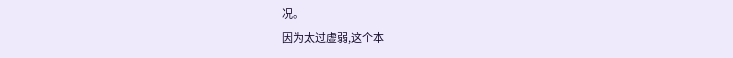况。
因为太过虚弱,这个本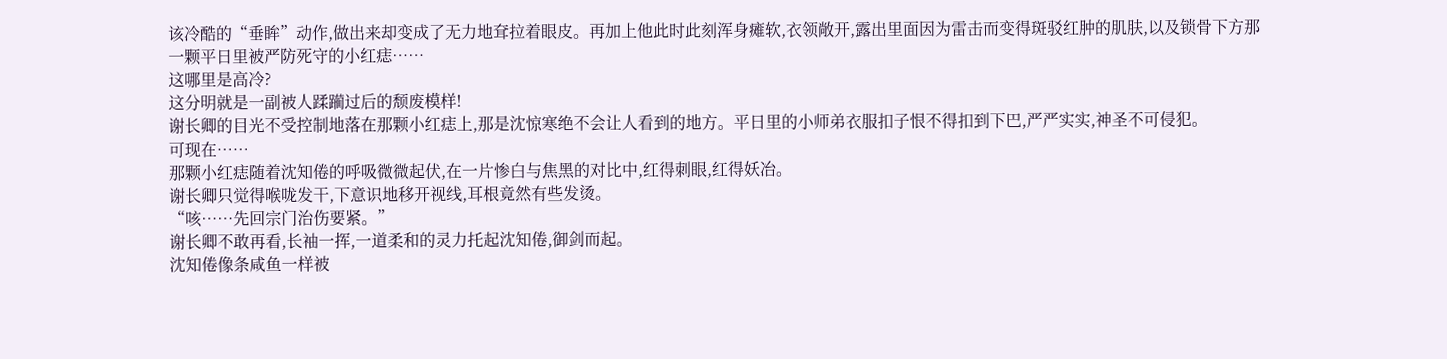该冷酷的“垂眸”动作,做出来却变成了无力地耷拉着眼皮。再加上他此时此刻浑身瘫软,衣领敞开,露出里面因为雷击而变得斑驳红肿的肌肤,以及锁骨下方那一颗平日里被严防死守的小红痣……
这哪里是高冷?
这分明就是一副被人蹂躏过后的颓废模样!
谢长卿的目光不受控制地落在那颗小红痣上,那是沈惊寒绝不会让人看到的地方。平日里的小师弟衣服扣子恨不得扣到下巴,严严实实,神圣不可侵犯。
可现在……
那颗小红痣随着沈知倦的呼吸微微起伏,在一片惨白与焦黑的对比中,红得刺眼,红得妖冶。
谢长卿只觉得喉咙发干,下意识地移开视线,耳根竟然有些发烫。
“咳……先回宗门治伤要紧。”
谢长卿不敢再看,长袖一挥,一道柔和的灵力托起沈知倦,御剑而起。
沈知倦像条咸鱼一样被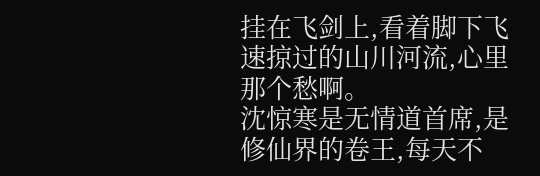挂在飞剑上,看着脚下飞速掠过的山川河流,心里那个愁啊。
沈惊寒是无情道首席,是修仙界的卷王,每天不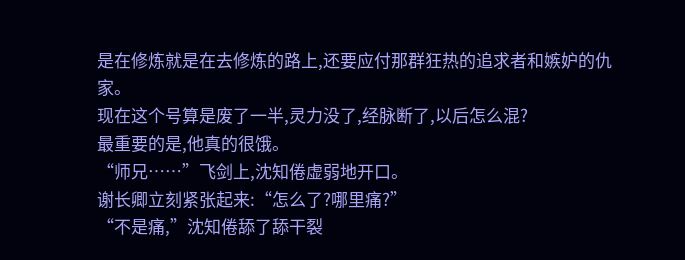是在修炼就是在去修炼的路上,还要应付那群狂热的追求者和嫉妒的仇家。
现在这个号算是废了一半,灵力没了,经脉断了,以后怎么混?
最重要的是,他真的很饿。
“师兄……”飞剑上,沈知倦虚弱地开口。
谢长卿立刻紧张起来:“怎么了?哪里痛?”
“不是痛,”沈知倦舔了舔干裂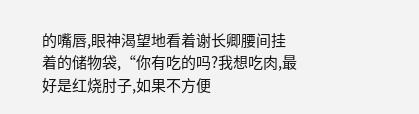的嘴唇,眼神渴望地看着谢长卿腰间挂着的储物袋,“你有吃的吗?我想吃肉,最好是红烧肘子,如果不方便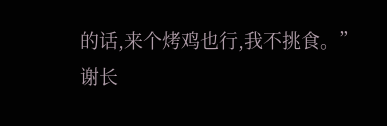的话,来个烤鸡也行,我不挑食。”
谢长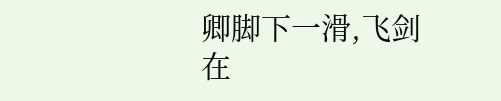卿脚下一滑,飞剑在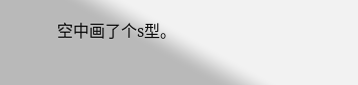空中画了个s型。